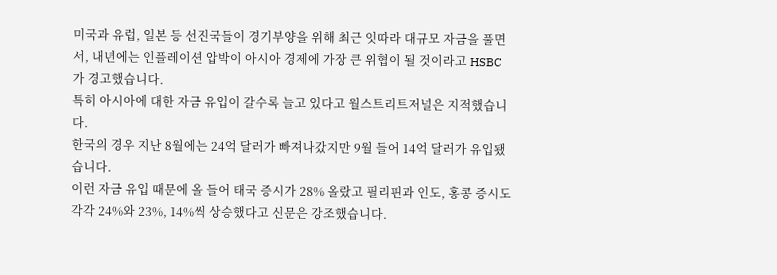미국과 유럽, 일본 등 선진국들이 경기부양을 위해 최근 잇따라 대규모 자금을 풀면서, 내년에는 인플레이션 압박이 아시아 경제에 가장 큰 위협이 될 것이라고 HSBC가 경고했습니다.
특히 아시아에 대한 자금 유입이 갈수록 늘고 있다고 월스트리트저널은 지적했습니다.
한국의 경우 지난 8월에는 24억 달러가 빠져나갔지만 9월 들어 14억 달러가 유입됐습니다.
이런 자금 유입 때문에 올 들어 태국 증시가 28% 올랐고 필리핀과 인도, 홍콩 증시도 각각 24%와 23%, 14%씩 상승했다고 신문은 강조했습니다.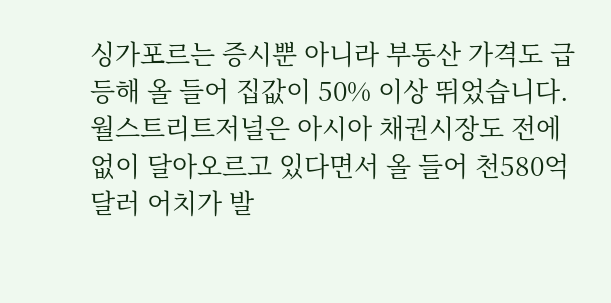싱가포르는 증시뿐 아니라 부동산 가격도 급등해 올 들어 집값이 50% 이상 뛰었습니다.
월스트리트저널은 아시아 채권시장도 전에 없이 달아오르고 있다면서 올 들어 천580억 달러 어치가 발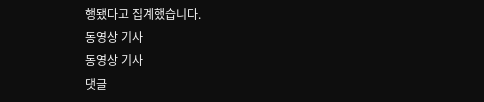행됐다고 집계했습니다.
동영상 기사
동영상 기사
댓글